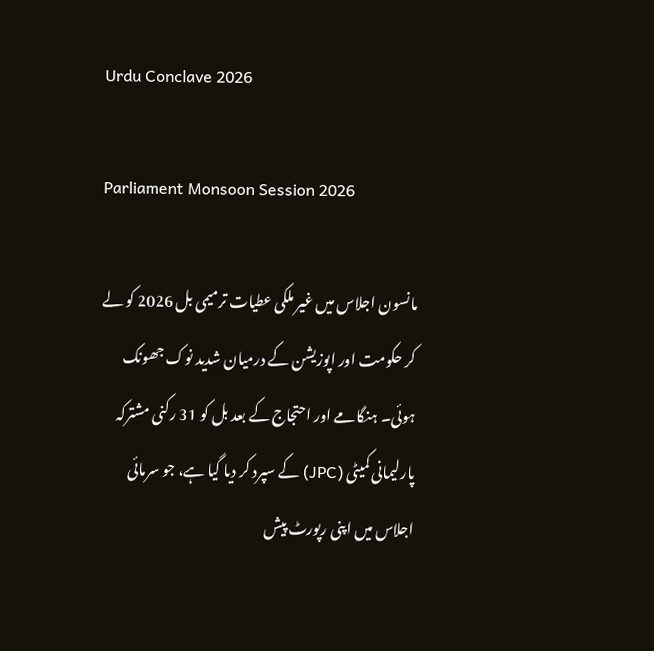Urdu Conclave 2026

Parliament Monsoon Session 2026

مانسون اجلاس میں غیر ملکی عطیات ترمیمی بل 2026 کو لے کر حکومت اور اپوزیشن کے درمیان شدید نوک جھونک ہوئی۔ ہنگامے اور احتجاج کے بعد بل کو 31 رکنی مشترکہ پارلیمانی کمیٹی (JPC) کے سپرد کر دیا گیا ہے، جو سرمائی اجلاس میں اپنی رپورٹ پیش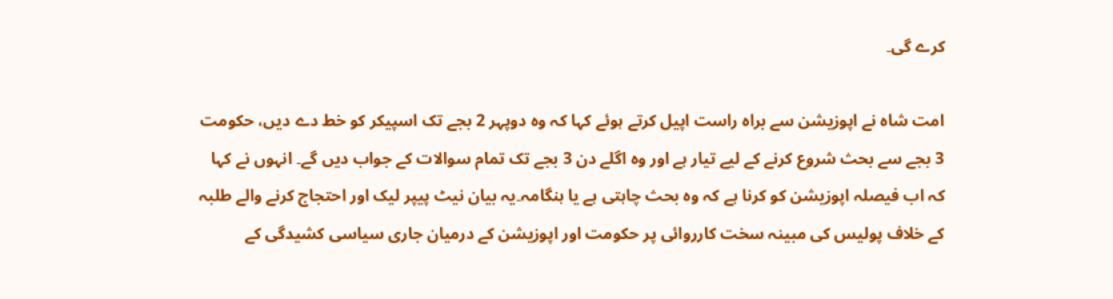کرے گی۔

امت شاہ نے اپوزیشن سے براہ راست اپیل کرتے ہوئے کہا کہ وہ دوپہر 2 بجے تک اسپیکر کو خط دے دیں، حکومت 3 بجے سے بحث شروع کرنے کے لیے تیار ہے اور وہ اگلے دن 3 بجے تک تمام سوالات کے جواب دیں گے۔ انہوں نے کہا کہ اب فیصلہ اپوزیشن کو کرنا ہے کہ وہ بحث چاہتی ہے یا ہنگامہ۔یہ بیان نیٹ پیپر لیک اور احتجاج کرنے والے طلبہ کے خلاف پولیس کی مبینہ سخت کارروائی پر حکومت اور اپوزیشن کے درمیان جاری سیاسی کشیدگی کے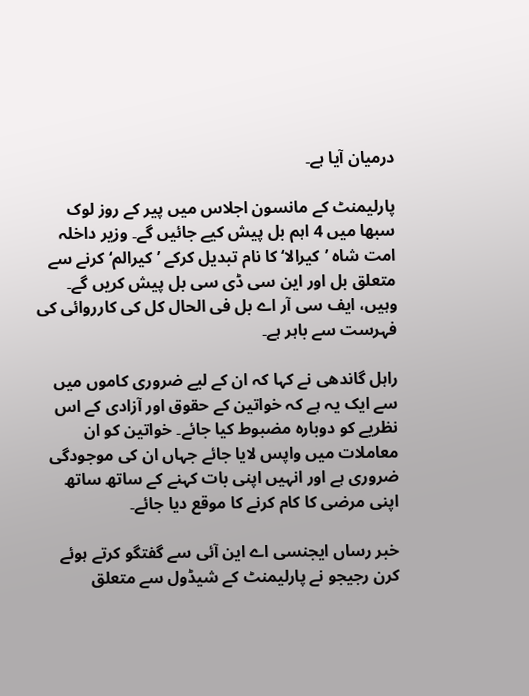درمیان آیا ہے۔

پارلیمنٹ کے مانسون اجلاس میں پیر کے روز لوک سبھا میں 4 اہم بل پیش کیے جائیں گے۔ وزیر داخلہ امت شاہ ’کیرالا‘ کا نام تبدیل کرکے ’کیرالم‘ کرنے سے متعلق بل اور این سی ڈی سی بل پیش کریں گے۔ وہیں، ایف سی آر اے بل فی الحال کل کی کارروائی کی فہرست سے باہر ہے۔

راہل گاندھی نے کہا کہ ان کے لیے ضروری کاموں میں سے ایک یہ ہے کہ خواتین کے حقوق اور آزادی کے اس نظریے کو دوبارہ مضبوط کیا جائے۔ خواتین کو ان معاملات میں واپس لایا جائے جہاں ان کی موجودگی ضروری ہے اور انہیں اپنی بات کہنے کے ساتھ ساتھ اپنی مرضی کا کام کرنے کا موقع دیا جائے۔

خبر رساں ایجنسی اے این آئی سے گفتگو کرتے ہوئے کرن رجیجو نے پارلیمنٹ کے شیڈول سے متعلق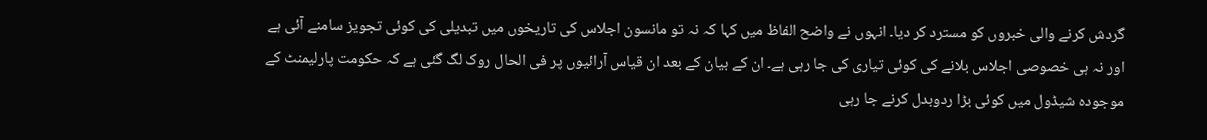گردش کرنے والی خبروں کو مسترد کر دیا۔ انہوں نے واضح الفاظ میں کہا کہ نہ تو مانسون اجلاس کی تاریخوں میں تبدیلی کی کوئی تجویز سامنے آئی ہے اور نہ ہی خصوصی اجلاس بلانے کی کوئی تیاری کی جا رہی ہے۔ ان کے بیان کے بعد ان قیاس آرائیوں پر فی الحال روک لگ گئی ہے کہ حکومت پارلیمنٹ کے موجودہ شیڈول میں کوئی بڑا ردوبدل کرنے جا رہی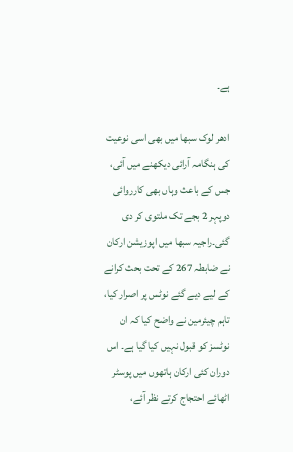ہے۔

ادھر لوک سبھا میں بھی اسی نوعیت کی ہنگامہ آرائی دیکھنے میں آئی، جس کے باعث وہاں بھی کارروائی دوپہر 2 بجے تک ملتوی کر دی گئی۔راجیہ سبھا میں اپوزیشن ارکان نے ضابطہ 267 کے تحت بحث کرانے کے لیے دیے گئے نوٹس پر اصرار کیا، تاہم چیئرمین نے واضح کیا کہ ان نوٹسز کو قبول نہیں کیا گیا ہے۔ اس دوران کئی ارکان ہاتھوں میں پوسٹر اٹھائے احتجاج کرتے نظر آئے،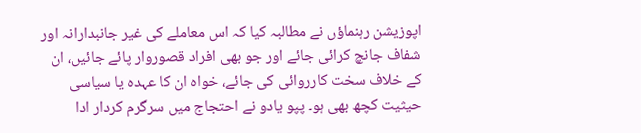اپوزیشن رہنماؤں نے مطالبہ کیا کہ اس معاملے کی غیر جانبدارانہ اور شفاف جانچ کرائی جائے اور جو بھی افراد قصوروار پائے جائیں، ان کے خلاف سخت کارروائی کی جائے، خواہ ان کا عہدہ یا سیاسی حیثیت کچھ بھی ہو۔ پپو یادو نے احتجاج میں سرگرم کردار ادا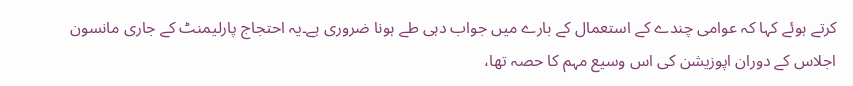کرتے ہوئے کہا کہ عوامی چندے کے استعمال کے بارے میں جواب دہی طے ہونا ضروری ہے۔یہ احتجاج پارلیمنٹ کے جاری مانسون اجلاس کے دوران اپوزیشن کی اس وسیع مہم کا حصہ تھا،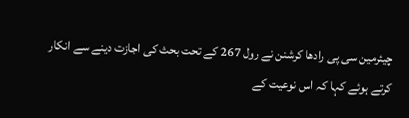چیئرمین سی پی رادھا کرشنن نے رول 267 کے تحت بحث کی اجازت دینے سے انکار کرتے ہوئے کہا کہ اس نوعیت کے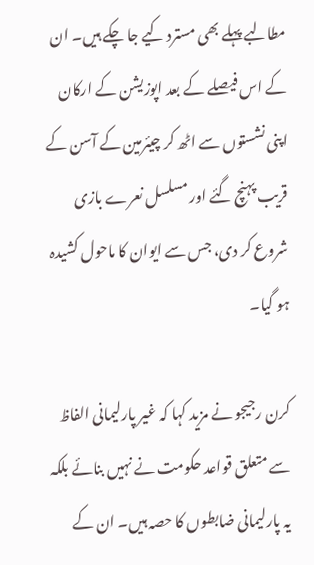مطالبے پہلے بھی مسترد کیے جا چکے ہیں۔ ان کے اس فیصلے کے بعد اپوزیشن کے ارکان اپنی نشستوں سے اٹھ کر چیئرمین کے آسن کے قریب پہنچ گئے اور مسلسل نعرے بازی شروع کر دی، جس سے ایوان کا ماحول کشیدہ ہو گیا۔

کرن رجیجو نے مزید کہا کہ غیر پارلیمانی الفاظ سے متعلق قواعد حکومت نے نہیں بنائے بلکہ یہ پارلیمانی ضابطوں کا حصہ ہیں۔ ان کے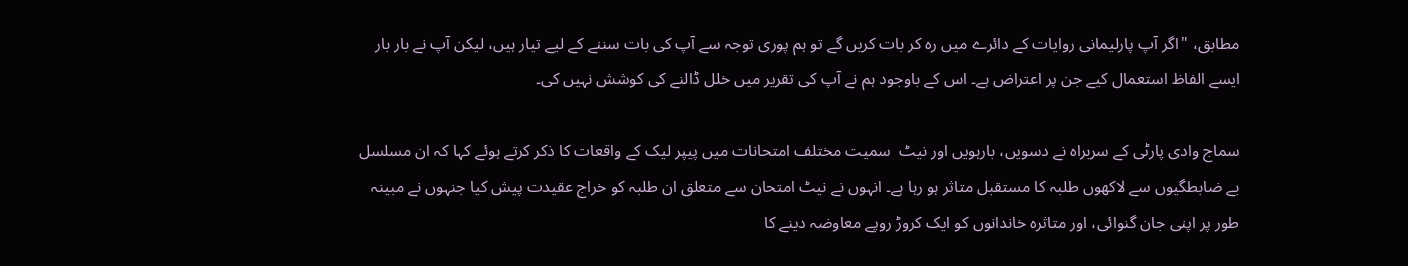مطابق، "اگر آپ پارلیمانی روایات کے دائرے میں رہ کر بات کریں گے تو ہم پوری توجہ سے آپ کی بات سننے کے لیے تیار ہیں، لیکن آپ نے بار بار ایسے الفاظ استعمال کیے جن پر اعتراض ہے۔ اس کے باوجود ہم نے آپ کی تقریر میں خلل ڈالنے کی کوشش نہیں کی۔

سماج وادی پارٹی کے سربراہ نے دسویں، بارہویں اور نیٹ  سمیت مختلف امتحانات میں پیپر لیک کے واقعات کا ذکر کرتے ہوئے کہا کہ ان مسلسل بے ضابطگیوں سے لاکھوں طلبہ کا مستقبل متاثر ہو رہا ہے۔ انہوں نے نیٹ امتحان سے متعلق ان طلبہ کو خراج عقیدت پیش کیا جنہوں نے مبینہ طور پر اپنی جان گنوائی، اور متاثرہ خاندانوں کو ایک کروڑ روپے معاوضہ دینے کا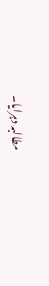مطالبہ دہرایا۔